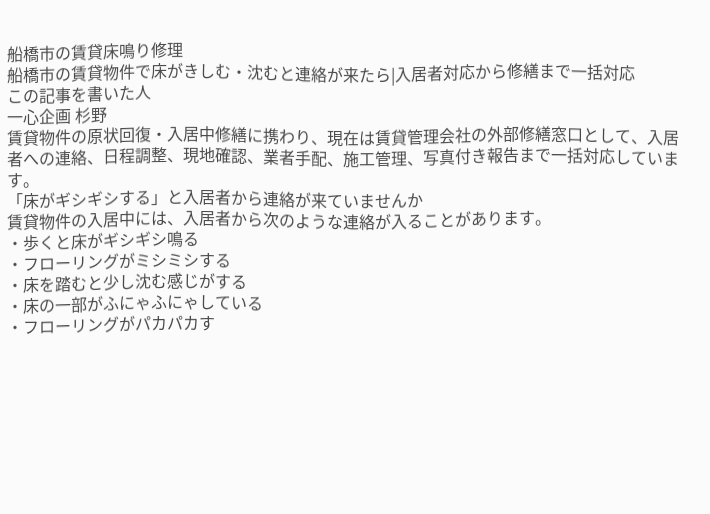船橋市の賃貸床鳴り修理
船橋市の賃貸物件で床がきしむ・沈むと連絡が来たら|入居者対応から修繕まで一括対応
この記事を書いた人
一心企画 杉野
賃貸物件の原状回復・入居中修繕に携わり、現在は賃貸管理会社の外部修繕窓口として、入居者への連絡、日程調整、現地確認、業者手配、施工管理、写真付き報告まで一括対応しています。
「床がギシギシする」と入居者から連絡が来ていませんか
賃貸物件の入居中には、入居者から次のような連絡が入ることがあります。
・歩くと床がギシギシ鳴る
・フローリングがミシミシする
・床を踏むと少し沈む感じがする
・床の一部がふにゃふにゃしている
・フローリングがパカパカす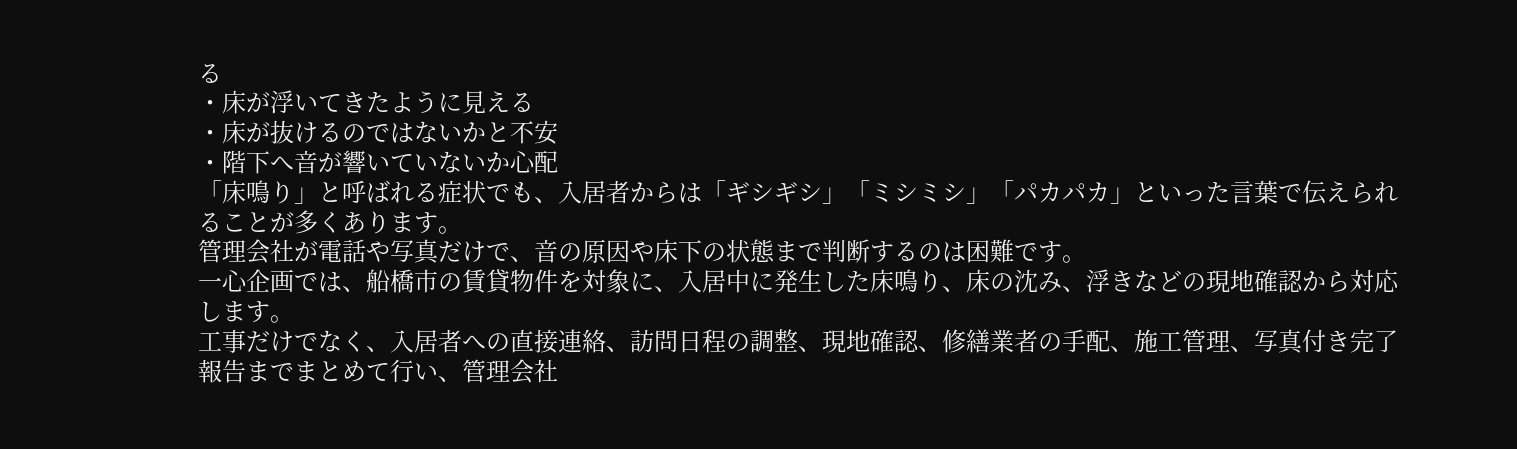る
・床が浮いてきたように見える
・床が抜けるのではないかと不安
・階下へ音が響いていないか心配
「床鳴り」と呼ばれる症状でも、入居者からは「ギシギシ」「ミシミシ」「パカパカ」といった言葉で伝えられることが多くあります。
管理会社が電話や写真だけで、音の原因や床下の状態まで判断するのは困難です。
一心企画では、船橋市の賃貸物件を対象に、入居中に発生した床鳴り、床の沈み、浮きなどの現地確認から対応します。
工事だけでなく、入居者への直接連絡、訪問日程の調整、現地確認、修繕業者の手配、施工管理、写真付き完了報告までまとめて行い、管理会社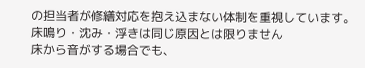の担当者が修繕対応を抱え込まない体制を重視しています。
床鳴り・沈み・浮きは同じ原因とは限りません
床から音がする場合でも、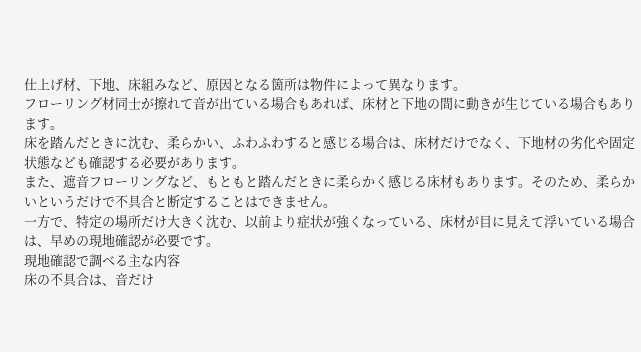仕上げ材、下地、床組みなど、原因となる箇所は物件によって異なります。
フローリング材同士が擦れて音が出ている場合もあれば、床材と下地の間に動きが生じている場合もあります。
床を踏んだときに沈む、柔らかい、ふわふわすると感じる場合は、床材だけでなく、下地材の劣化や固定状態なども確認する必要があります。
また、遮音フローリングなど、もともと踏んだときに柔らかく感じる床材もあります。そのため、柔らかいというだけで不具合と断定することはできません。
一方で、特定の場所だけ大きく沈む、以前より症状が強くなっている、床材が目に見えて浮いている場合は、早めの現地確認が必要です。
現地確認で調べる主な内容
床の不具合は、音だけ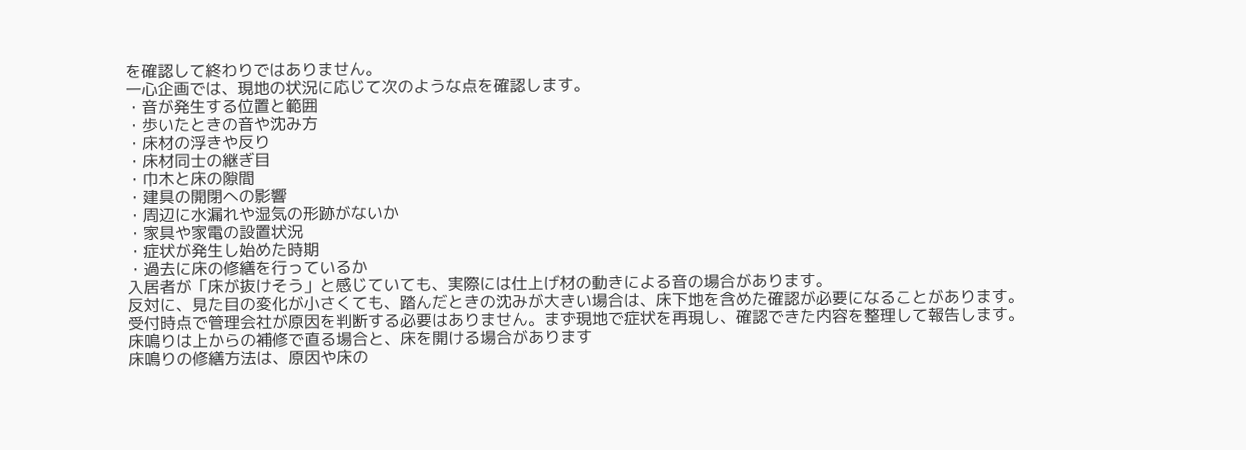を確認して終わりではありません。
一心企画では、現地の状況に応じて次のような点を確認します。
・音が発生する位置と範囲
・歩いたときの音や沈み方
・床材の浮きや反り
・床材同士の継ぎ目
・巾木と床の隙間
・建具の開閉への影響
・周辺に水漏れや湿気の形跡がないか
・家具や家電の設置状況
・症状が発生し始めた時期
・過去に床の修繕を行っているか
入居者が「床が抜けそう」と感じていても、実際には仕上げ材の動きによる音の場合があります。
反対に、見た目の変化が小さくても、踏んだときの沈みが大きい場合は、床下地を含めた確認が必要になることがあります。
受付時点で管理会社が原因を判断する必要はありません。まず現地で症状を再現し、確認できた内容を整理して報告します。
床鳴りは上からの補修で直る場合と、床を開ける場合があります
床鳴りの修繕方法は、原因や床の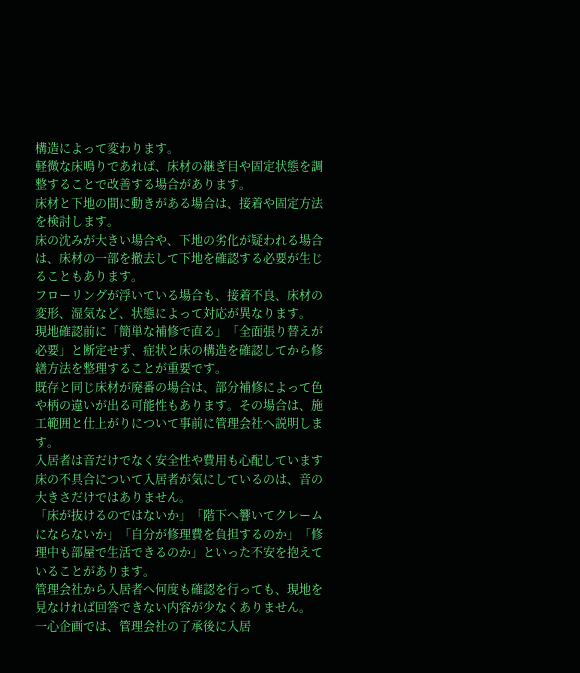構造によって変わります。
軽微な床鳴りであれば、床材の継ぎ目や固定状態を調整することで改善する場合があります。
床材と下地の間に動きがある場合は、接着や固定方法を検討します。
床の沈みが大きい場合や、下地の劣化が疑われる場合は、床材の一部を撤去して下地を確認する必要が生じることもあります。
フローリングが浮いている場合も、接着不良、床材の変形、湿気など、状態によって対応が異なります。
現地確認前に「簡単な補修で直る」「全面張り替えが必要」と断定せず、症状と床の構造を確認してから修繕方法を整理することが重要です。
既存と同じ床材が廃番の場合は、部分補修によって色や柄の違いが出る可能性もあります。その場合は、施工範囲と仕上がりについて事前に管理会社へ説明します。
入居者は音だけでなく安全性や費用も心配しています
床の不具合について入居者が気にしているのは、音の大きさだけではありません。
「床が抜けるのではないか」「階下へ響いてクレームにならないか」「自分が修理費を負担するのか」「修理中も部屋で生活できるのか」といった不安を抱えていることがあります。
管理会社から入居者へ何度も確認を行っても、現地を見なければ回答できない内容が少なくありません。
一心企画では、管理会社の了承後に入居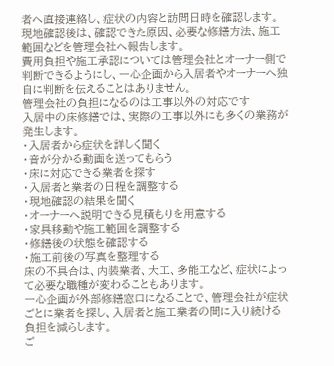者へ直接連絡し、症状の内容と訪問日時を確認します。
現地確認後は、確認できた原因、必要な修繕方法、施工範囲などを管理会社へ報告します。
費用負担や施工承認については管理会社とオーナー側で判断できるようにし、一心企画から入居者やオーナーへ独自に判断を伝えることはありません。
管理会社の負担になるのは工事以外の対応です
入居中の床修繕では、実際の工事以外にも多くの業務が発生します。
・入居者から症状を詳しく聞く
・音が分かる動画を送ってもらう
・床に対応できる業者を探す
・入居者と業者の日程を調整する
・現地確認の結果を聞く
・オーナーへ説明できる見積もりを用意する
・家具移動や施工範囲を調整する
・修繕後の状態を確認する
・施工前後の写真を整理する
床の不具合は、内装業者、大工、多能工など、症状によって必要な職種が変わることもあります。
一心企画が外部修繕窓口になることで、管理会社が症状ごとに業者を探し、入居者と施工業者の間に入り続ける負担を減らします。
ご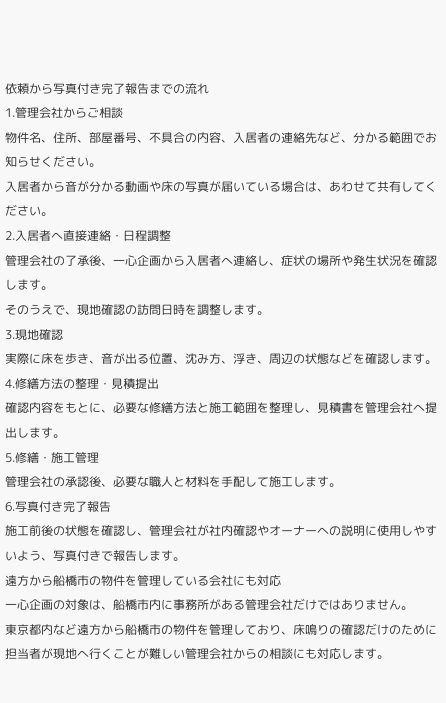依頼から写真付き完了報告までの流れ
1.管理会社からご相談
物件名、住所、部屋番号、不具合の内容、入居者の連絡先など、分かる範囲でお知らせください。
入居者から音が分かる動画や床の写真が届いている場合は、あわせて共有してください。
2.入居者へ直接連絡・日程調整
管理会社の了承後、一心企画から入居者へ連絡し、症状の場所や発生状況を確認します。
そのうえで、現地確認の訪問日時を調整します。
3.現地確認
実際に床を歩き、音が出る位置、沈み方、浮き、周辺の状態などを確認します。
4.修繕方法の整理・見積提出
確認内容をもとに、必要な修繕方法と施工範囲を整理し、見積書を管理会社へ提出します。
5.修繕・施工管理
管理会社の承認後、必要な職人と材料を手配して施工します。
6.写真付き完了報告
施工前後の状態を確認し、管理会社が社内確認やオーナーへの説明に使用しやすいよう、写真付きで報告します。
遠方から船橋市の物件を管理している会社にも対応
一心企画の対象は、船橋市内に事務所がある管理会社だけではありません。
東京都内など遠方から船橋市の物件を管理しており、床鳴りの確認だけのために担当者が現地へ行くことが難しい管理会社からの相談にも対応します。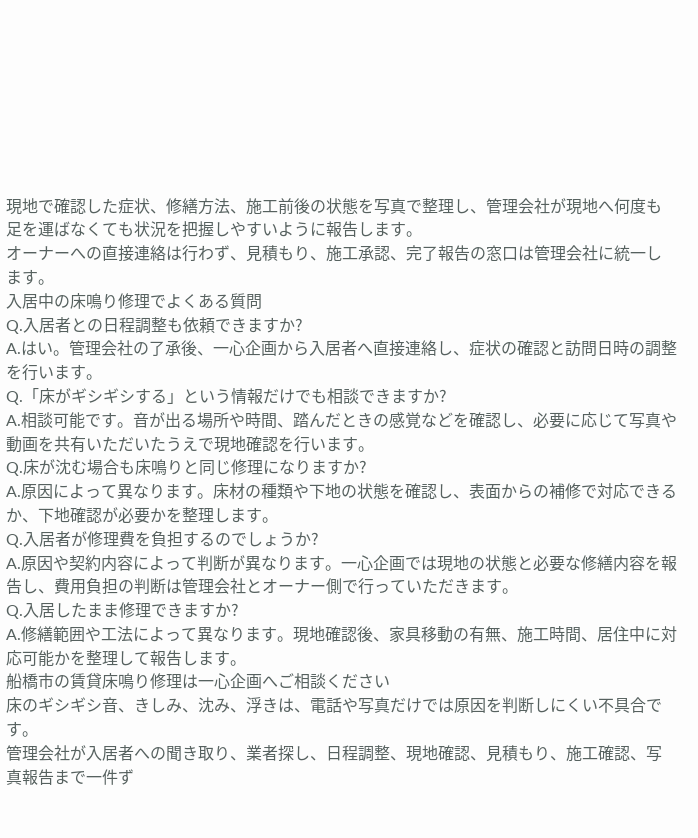現地で確認した症状、修繕方法、施工前後の状態を写真で整理し、管理会社が現地へ何度も足を運ばなくても状況を把握しやすいように報告します。
オーナーへの直接連絡は行わず、見積もり、施工承認、完了報告の窓口は管理会社に統一します。
入居中の床鳴り修理でよくある質問
Q.入居者との日程調整も依頼できますか?
A.はい。管理会社の了承後、一心企画から入居者へ直接連絡し、症状の確認と訪問日時の調整を行います。
Q.「床がギシギシする」という情報だけでも相談できますか?
A.相談可能です。音が出る場所や時間、踏んだときの感覚などを確認し、必要に応じて写真や動画を共有いただいたうえで現地確認を行います。
Q.床が沈む場合も床鳴りと同じ修理になりますか?
A.原因によって異なります。床材の種類や下地の状態を確認し、表面からの補修で対応できるか、下地確認が必要かを整理します。
Q.入居者が修理費を負担するのでしょうか?
A.原因や契約内容によって判断が異なります。一心企画では現地の状態と必要な修繕内容を報告し、費用負担の判断は管理会社とオーナー側で行っていただきます。
Q.入居したまま修理できますか?
A.修繕範囲や工法によって異なります。現地確認後、家具移動の有無、施工時間、居住中に対応可能かを整理して報告します。
船橋市の賃貸床鳴り修理は一心企画へご相談ください
床のギシギシ音、きしみ、沈み、浮きは、電話や写真だけでは原因を判断しにくい不具合です。
管理会社が入居者への聞き取り、業者探し、日程調整、現地確認、見積もり、施工確認、写真報告まで一件ず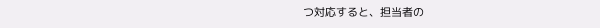つ対応すると、担当者の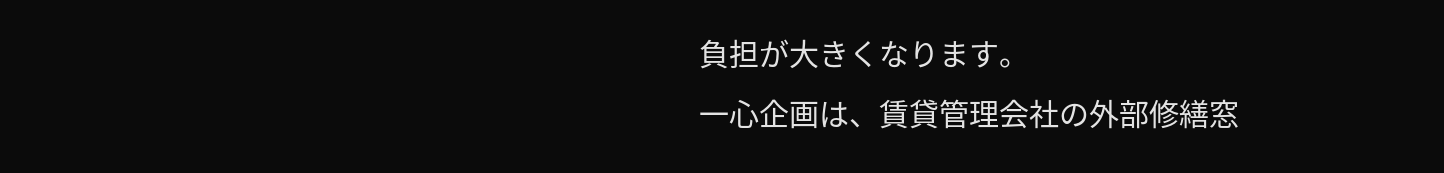負担が大きくなります。
一心企画は、賃貸管理会社の外部修繕窓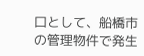口として、船橋市の管理物件で発生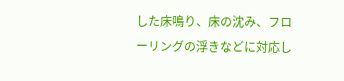した床鳴り、床の沈み、フローリングの浮きなどに対応し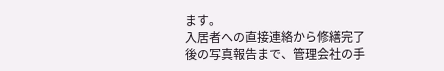ます。
入居者への直接連絡から修繕完了後の写真報告まで、管理会社の手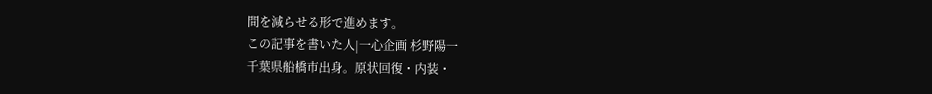間を減らせる形で進めます。
この記事を書いた人|一心企画 杉野陽一
千葉県船橋市出身。原状回復・内装・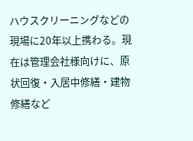ハウスクリーニングなどの現場に20年以上携わる。現在は管理会社様向けに、原状回復・入居中修繕・建物修繕など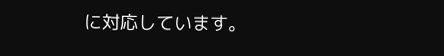に対応しています。